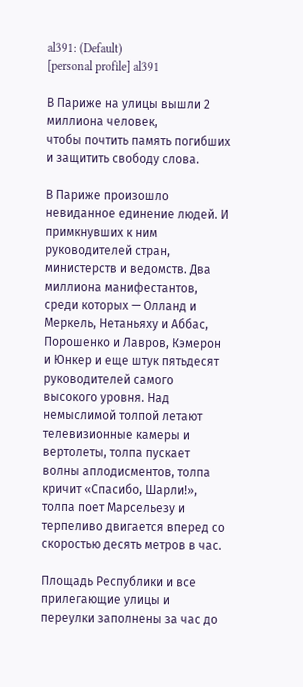al391: (Default)
[personal profile] al391

В Париже на улицы вышли 2 миллиона человек,
чтобы почтить память погибших и защитить свободу слова.

В Париже произошло невиданное единение людей. И примкнувших к ним руководителей стран, министерств и ведомств. Два миллиона манифестантов, среди которых — Олланд и Меркель, Нетаньяху и Аббас, Порошенко и Лавров, Кэмерон и Юнкер и еще штук пятьдесят руководителей самого высокого уровня. Над немыслимой толпой летают телевизионные камеры и вертолеты, толпа пускает волны аплодисментов, толпа кричит «Спасибо, Шарли!», толпа поет Марсельезу и терпеливо двигается вперед со скоростью десять метров в час.

Площадь Республики и все прилегающие улицы и переулки заполнены за час до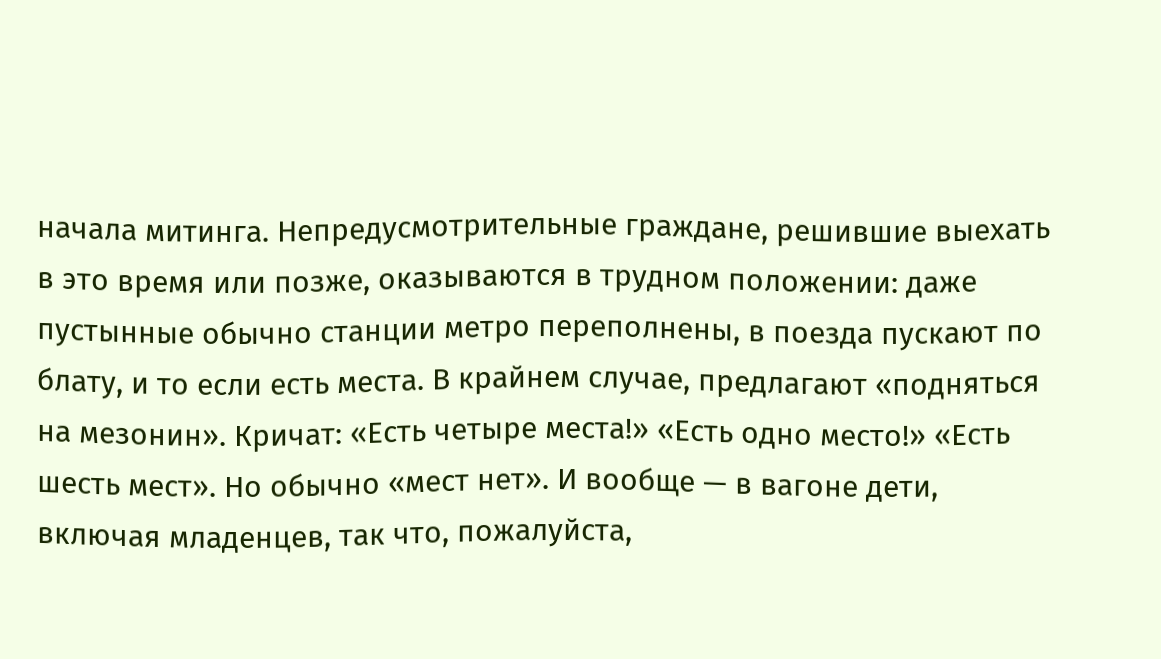начала митинга. Непредусмотрительные граждане, решившие выехать в это время или позже, оказываются в трудном положении: даже пустынные обычно станции метро переполнены, в поезда пускают по блату, и то если есть места. В крайнем случае, предлагают «подняться на мезонин». Кричат: «Есть четыре места!» «Есть одно место!» «Есть шесть мест». Но обычно «мест нет». И вообще — в вагоне дети, включая младенцев, так что, пожалуйста,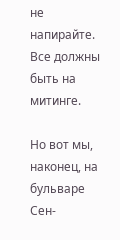не напирайте. Все должны быть на митинге.

Но вот мы, наконец, на бульваре Сен-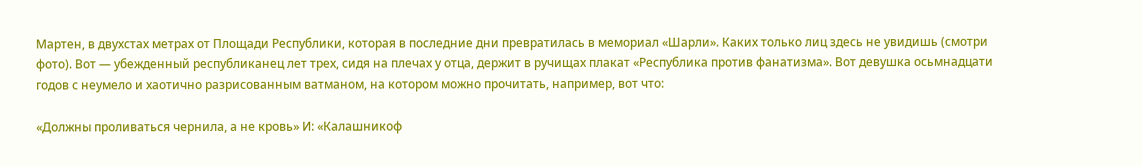Мартен, в двухстах метрах от Площади Республики, которая в последние дни превратилась в мемориал «Шарли». Каких только лиц здесь не увидишь (смотри фото). Вот — убежденный республиканец лет трех, сидя на плечах у отца, держит в ручищах плакат «Республика против фанатизма». Вот девушка осьмнадцати годов с неумело и хаотично разрисованным ватманом, на котором можно прочитать, например, вот что:

«Должны проливаться чернила, а не кровь» И: «Калашникоф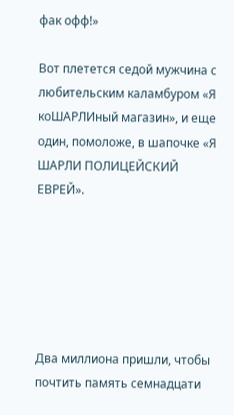фак офф!»

Вот плетется седой мужчина с любительским каламбуром «Я коШАРЛИный магазин», и еще один, помоложе, в шапочке «Я ШАРЛИ ПОЛИЦЕЙСКИЙ ЕВРЕЙ».






Два миллиона пришли, чтобы почтить память семнадцати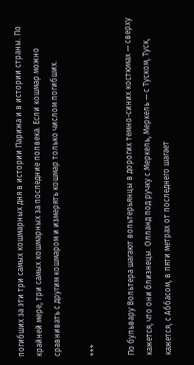погибших за эти три самых кошмарных дня в истории Парижа и в истории страны. По крайней мере, три самых кошмарных за последние полвека. Если кошмар можно сравнивать с другим кошмаром и измерять кошмар только числом погибших.

***

По бульвару Вольтера шагают вольтерьянцы в дорогих темно-синих костюмах — сверху кажется, что они близнецы. Олланд под ручку с Меркель, Меркель — с Туском, Туск, кажется, с Аббасом, в пяти метрах от последнего шагает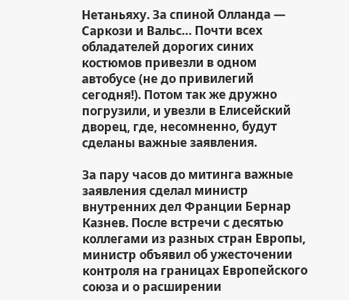Нетаньяху. За спиной Олланда — Саркози и Вальс… Почти всех обладателей дорогих синих костюмов привезли в одном автобусе (не до привилегий сегодня!). Потом так же дружно погрузили, и увезли в Елисейский дворец, где, несомненно, будут сделаны важные заявления.

За пару часов до митинга важные заявления сделал министр внутренних дел Франции Бернар Казнев. После встречи с десятью коллегами из разных стран Европы, министр объявил об ужесточении контроля на границах Европейского союза и о расширении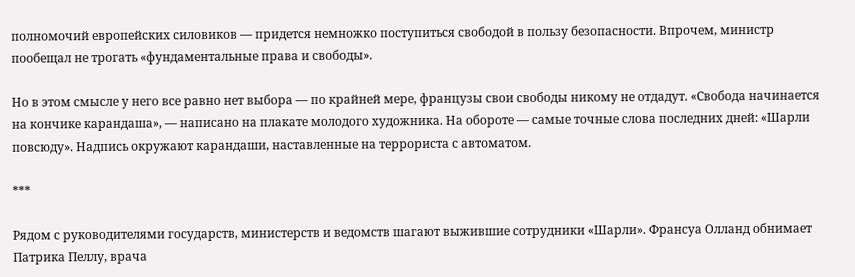полномочий европейских силовиков — придется немножко поступиться свободой в пользу безопасности. Впрочем, министр пообещал не трогать «фундаментальные права и свободы».

Но в этом смысле у него все равно нет выбора — по крайней мере, французы свои свободы никому не отдадут. «Свобода начинается на кончике карандаша», — написано на плакате молодого художника. На обороте — самые точные слова последних дней: «Шарли повсюду». Надпись окружают карандаши, наставленные на террориста с автоматом.

***

Рядом с руководителями государств, министерств и ведомств шагают выжившие сотрудники «Шарли». Франсуа Олланд обнимает Патрика Пеллу, врача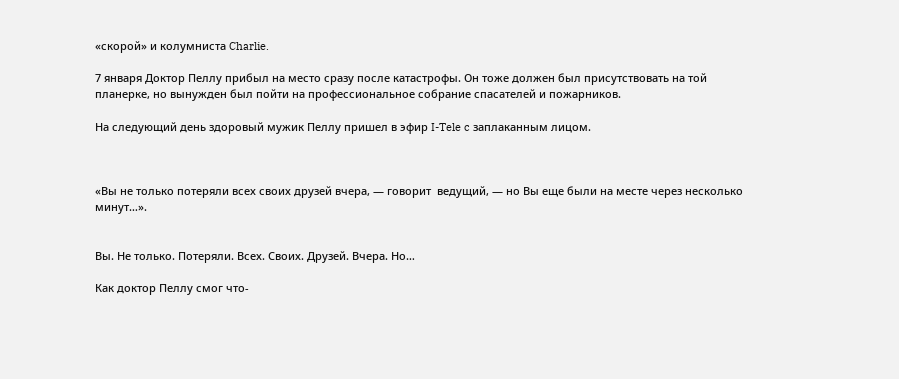«скорой» и колумниста Charlie.

7 января Доктор Пеллу прибыл на место сразу после катастрофы. Он тоже должен был присутствовать на той планерке, но вынужден был пойти на профессиональное собрание спасателей и пожарников.

На следующий день здоровый мужик Пеллу пришел в эфир I-Tele c заплаканным лицом.



«Вы не только потеряли всех своих друзей вчера, — говорит  ведущий, — но Вы еще были на месте через несколько минут…».


Вы. Не только. Потеряли. Всех. Своих. Друзей. Вчера. Но…

Как доктор Пеллу смог что-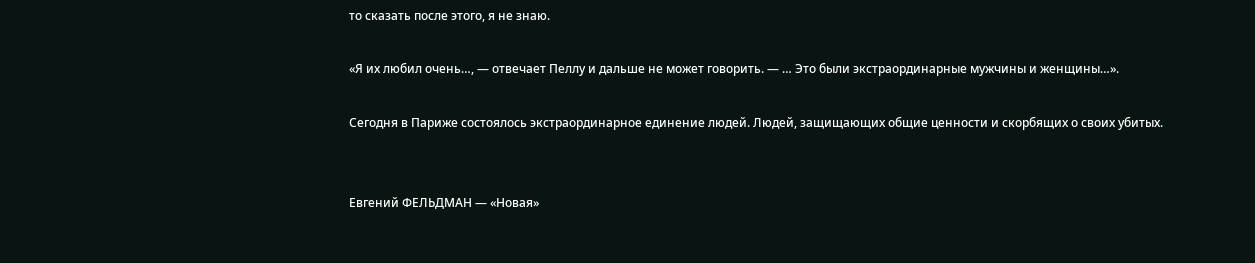то сказать после этого, я не знаю.

«Я их любил очень…, — отвечает Пеллу и дальше не может говорить. — … Это были экстраординарные мужчины и женщины…».

Сегодня в Париже состоялось экстраординарное единение людей. Людей, защищающих общие ценности и скорбящих о своих убитых.


Евгений ФЕЛЬДМАН — «Новая»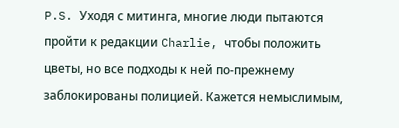P.S. Уходя с митинга, многие люди пытаются пройти к редакции Charlie, чтобы положить цветы, но все подходы к ней по-прежнему заблокированы полицией. Кажется немыслимым,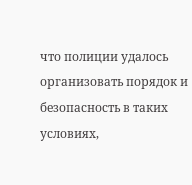что полиции удалось организовать порядок и безопасность в таких условиях,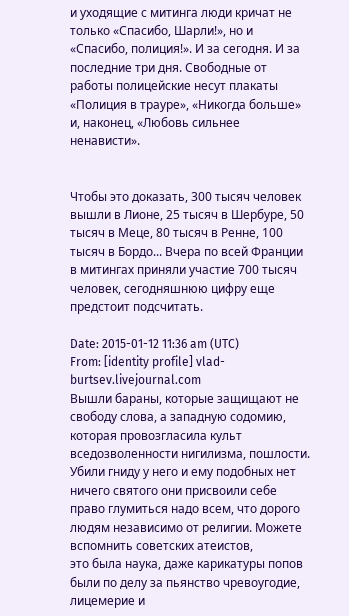и уходящие с митинга люди кричат не только «Спасибо, Шарли!», но и «Спасибо, полиция!». И за сегодня. И за последние три дня. Свободные от работы полицейские несут плакаты «Полиция в трауре», «Никогда больше» и, наконец, «Любовь сильнее ненависти».


Чтобы это доказать, 300 тысяч человек вышли в Лионе, 25 тысяч в Шербуре, 50 тысяч в Меце, 80 тысяч в Ренне, 100 тысяч в Бордо... Вчера по всей Франции в митингах приняли участие 700 тысяч человек, сегодняшнюю цифру еще предстоит подсчитать.

Date: 2015-01-12 11:36 am (UTC)
From: [identity profile] vlad-burtsev.livejournal.com
Вышли бараны, которые защищают не свободу слова, а западную содомию, которая провозгласила культ вседозволенности нигилизма, пошлости. Убили гниду у него и ему подобных нет ничего святого они присвоили себе право глумиться надо всем, что дорого людям независимо от религии. Можете вспомнить советских атеистов,
это была наука, даже карикатуры попов были по делу за пьянство чревоугодие, лицемерие и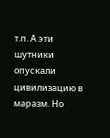т.п. А эти шутники опускали цивилизацию в маразм. Но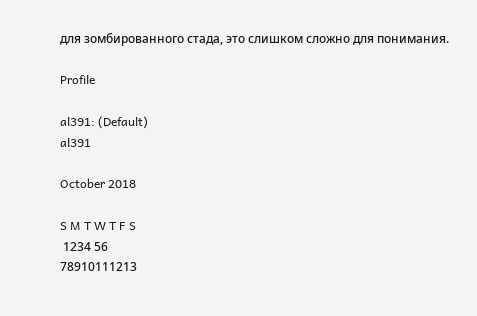для зомбированного стада, это слишком сложно для понимания.

Profile

al391: (Default)
al391

October 2018

S M T W T F S
 1234 56
78910111213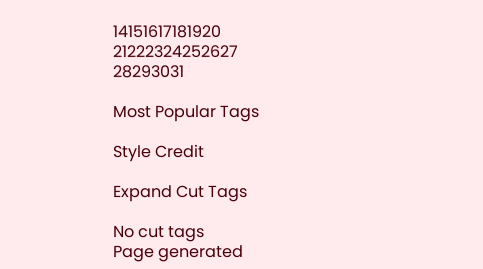14151617181920
21222324252627
28293031

Most Popular Tags

Style Credit

Expand Cut Tags

No cut tags
Page generated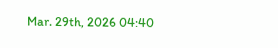Mar. 29th, 2026 04:40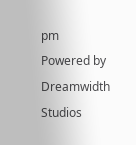pm
Powered by Dreamwidth Studios